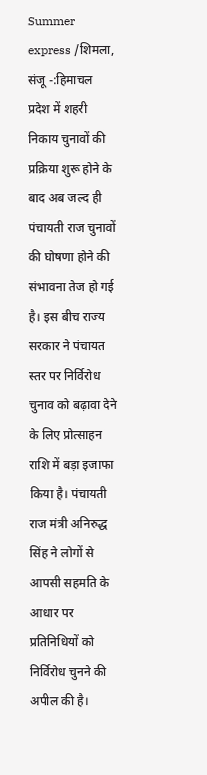Summer express /शिमला, संजू -:हिमाचल प्रदेश में शहरी निकाय चुनावों की प्रक्रिया शुरू होने के बाद अब जल्द ही पंचायती राज चुनावों की घोषणा होने की संभावना तेज हो गई है। इस बीच राज्य सरकार ने पंचायत स्तर पर निर्विरोध चुनाव को बढ़ावा देने के लिए प्रोत्साहन राशि में बड़ा इजाफा किया है। पंचायती राज मंत्री अनिरुद्ध सिंह ने लोगों से आपसी सहमति के आधार पर प्रतिनिधियों को निर्विरोध चुनने की अपील की है।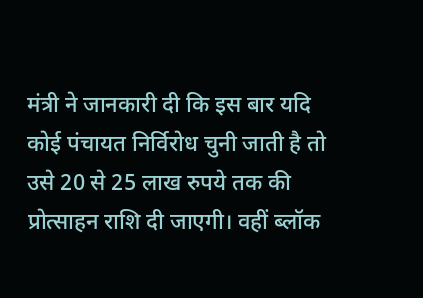मंत्री ने जानकारी दी कि इस बार यदि कोई पंचायत निर्विरोध चुनी जाती है तो उसे 20 से 25 लाख रुपये तक की प्रोत्साहन राशि दी जाएगी। वहीं ब्लॉक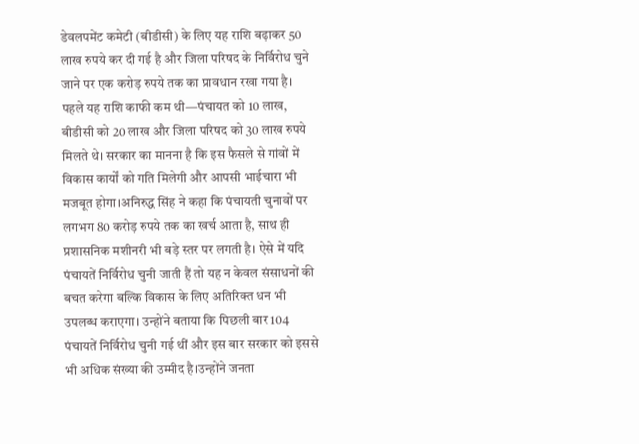डेवलपमेंट कमेटी (बीडीसी) के लिए यह राशि बढ़ाकर 50 लाख रुपये कर दी गई है और जिला परिषद के निर्विरोध चुने जाने पर एक करोड़ रुपये तक का प्रावधान रखा गया है। पहले यह राशि काफी कम थी—पंचायत को 10 लाख, बीडीसी को 20 लाख और जिला परिषद को 30 लाख रुपये मिलते थे। सरकार का मानना है कि इस फैसले से गांवों में विकास कार्यों को गति मिलेगी और आपसी भाईचारा भी मजबूत होगा।अनिरुद्ध सिंह ने कहा कि पंचायती चुनावों पर लगभग 80 करोड़ रुपये तक का खर्च आता है, साथ ही प्रशासनिक मशीनरी भी बड़े स्तर पर लगती है। ऐसे में यदि पंचायतें निर्विरोध चुनी जाती हैं तो यह न केवल संसाधनों की बचत करेगा बल्कि विकास के लिए अतिरिक्त धन भी उपलब्ध कराएगा। उन्होंने बताया कि पिछली बार 104 पंचायतें निर्विरोध चुनी गई थीं और इस बार सरकार को इससे भी अधिक संख्या की उम्मीद है।उन्होंने जनता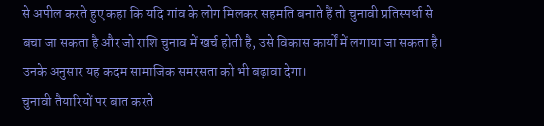से अपील करते हुए कहा कि यदि गांव के लोग मिलकर सहमति बनाते हैं तो चुनावी प्रतिस्पर्धा से बचा जा सकता है और जो राशि चुनाव में खर्च होती है, उसे विकास कार्यों में लगाया जा सकता है। उनके अनुसार यह कदम सामाजिक समरसता को भी बढ़ावा देगा।
चुनावी तैयारियों पर बात करते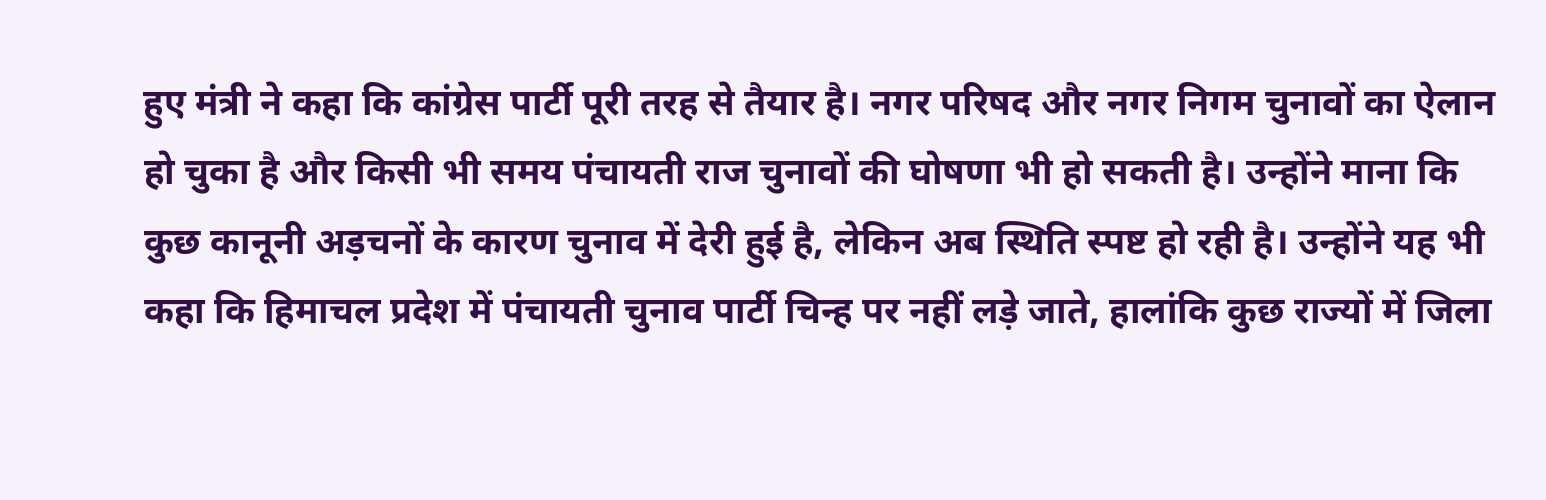हुए मंत्री ने कहा कि कांग्रेस पार्टी पूरी तरह से तैयार है। नगर परिषद और नगर निगम चुनावों का ऐलान हो चुका है और किसी भी समय पंचायती राज चुनावों की घोषणा भी हो सकती है। उन्होंने माना कि कुछ कानूनी अड़चनों के कारण चुनाव में देरी हुई है, लेकिन अब स्थिति स्पष्ट हो रही है। उन्होंने यह भी कहा कि हिमाचल प्रदेश में पंचायती चुनाव पार्टी चिन्ह पर नहीं लड़े जाते, हालांकि कुछ राज्यों में जिला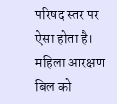परिषद स्तर पर ऐसा होता है।
महिला आरक्षण बिल को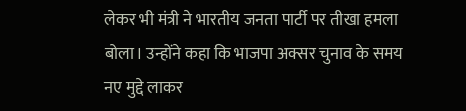लेकर भी मंत्री ने भारतीय जनता पार्टी पर तीखा हमला बोला। उन्होंने कहा कि भाजपा अक्सर चुनाव के समय नए मुद्दे लाकर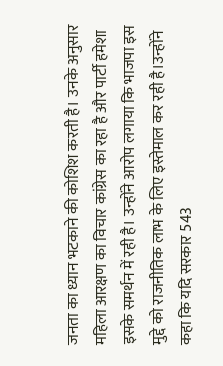जनता का ध्यान भटकाने की कोशिश करती है। उनके अनुसार महिला आरक्षण का विचार कांग्रेस का रहा है और पार्टी हमेशा इसके समर्थन में रही है। उन्होंने आरोप लगाया कि भाजपा इस मुद्दे को राजनीतिक लाभ के लिए इस्तेमाल कर रही है।उन्होंने कहा कि यदि सरकार 543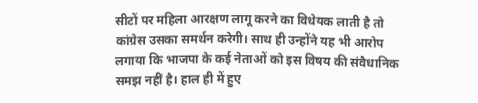सीटों पर महिला आरक्षण लागू करने का विधेयक लाती है तो कांग्रेस उसका समर्थन करेगी। साथ ही उन्होंने यह भी आरोप लगाया कि भाजपा के कई नेताओं को इस विषय की संवैधानिक समझ नहीं है। हाल ही में हुए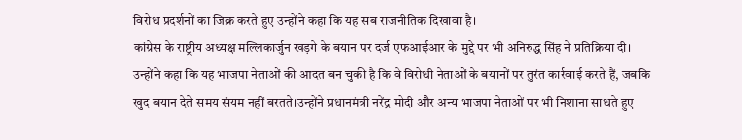विरोध प्रदर्शनों का जिक्र करते हुए उन्होंने कहा कि यह सब राजनीतिक दिखावा है।
कांग्रेस के राष्ट्रीय अध्यक्ष मल्लिकार्जुन खड़गे के बयान पर दर्ज एफआईआर के मुद्दे पर भी अनिरुद्ध सिंह ने प्रतिक्रिया दी। उन्होंने कहा कि यह भाजपा नेताओं की आदत बन चुकी है कि वे विरोधी नेताओं के बयानों पर तुरंत कार्रवाई करते हैं, जबकि खुद बयान देते समय संयम नहीं बरतते।उन्होंने प्रधानमंत्री नरेंद्र मोदी और अन्य भाजपा नेताओं पर भी निशाना साधते हुए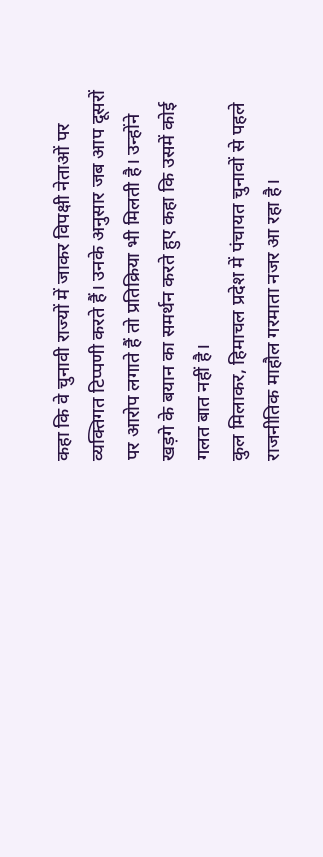कहा कि वे चुनावी राज्यों में जाकर विपक्षी नेताओं पर व्यक्तिगत टिप्पणी करते हैं। उनके अनुसार जब आप दूसरों पर आरोप लगाते हैं तो प्रतिक्रिया भी मिलती है। उन्होंने खड़गे के बयान का समर्थन करते हुए कहा कि उसमें कोई गलत बात नहीं है।
कुल मिलाकर, हिमाचल प्रदेश में पंचायत चुनावों से पहले राजनीतिक माहौल गरमाता नजर आ रहा है।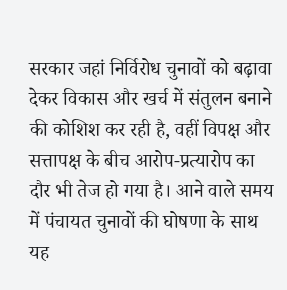सरकार जहां निर्विरोध चुनावों को बढ़ावा देकर विकास और खर्च में संतुलन बनाने की कोशिश कर रही है, वहीं विपक्ष और सत्तापक्ष के बीच आरोप-प्रत्यारोप का दौर भी तेज हो गया है। आने वाले समय में पंचायत चुनावों की घोषणा के साथ यह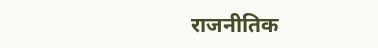राजनीतिक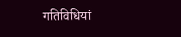गतिविधियां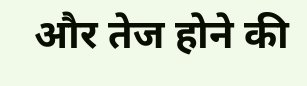और तेज होने की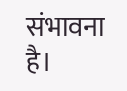संभावना है।